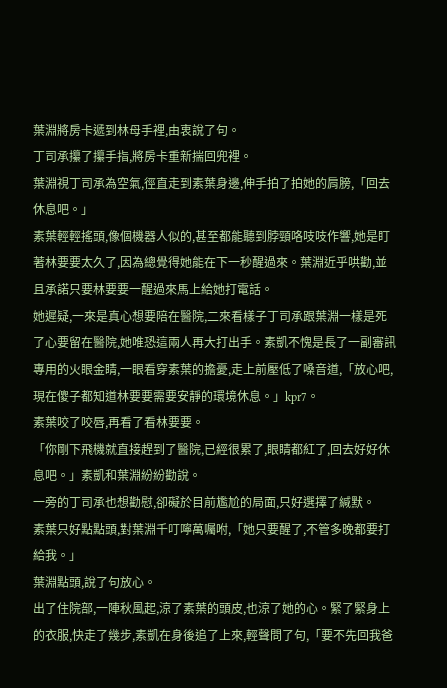葉淵將房卡遞到林母手裡,由衷說了句。
丁司承攥了攥手指,將房卡重新揣回兜裡。
葉淵視丁司承為空氣,徑直走到素葉身邊,伸手拍了拍她的肩膀,「回去休息吧。」
素葉輕輕搖頭,像個機器人似的,甚至都能聽到脖頸咯吱吱作響,她是盯著林要要太久了,因為總覺得她能在下一秒醒過來。葉淵近乎哄勸,並且承諾只要林要要一醒過來馬上給她打電話。
她遲疑,一來是真心想要陪在醫院,二來看樣子丁司承跟葉淵一樣是死了心要留在醫院,她唯恐這兩人再大打出手。素凱不愧是長了一副審訊專用的火眼金睛,一眼看穿素葉的擔憂,走上前壓低了嗓音道,「放心吧,現在傻子都知道林要要需要安靜的環境休息。」kpr7。
素葉咬了咬唇,再看了看林要要。
「你剛下飛機就直接趕到了醫院,已經很累了,眼睛都紅了,回去好好休息吧。」素凱和葉淵紛紛勸說。
一旁的丁司承也想勸慰,卻礙於目前尷尬的局面,只好選擇了緘默。
素葉只好點點頭,對葉淵千叮嚀萬囑咐,「她只要醒了,不管多晚都要打給我。」
葉淵點頭,說了句放心。
出了住院部,一陣秋風起,涼了素葉的頭皮,也涼了她的心。緊了緊身上的衣服,快走了幾步,素凱在身後追了上來,輕聲問了句,「要不先回我爸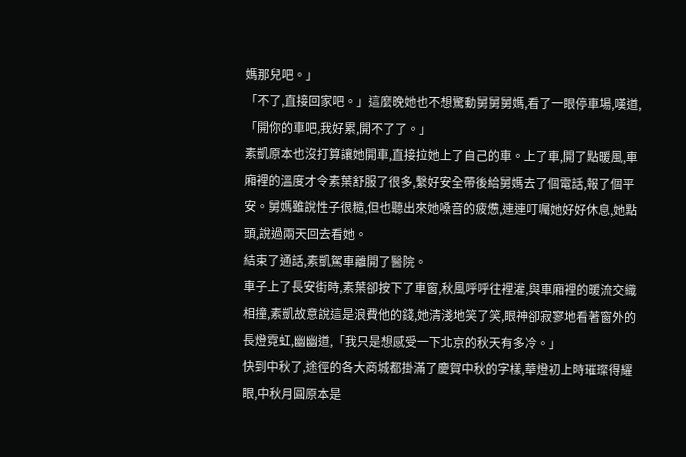媽那兒吧。」
「不了,直接回家吧。」這麼晚她也不想驚動舅舅舅媽,看了一眼停車場,嘆道,「開你的車吧,我好累,開不了了。」
素凱原本也沒打算讓她開車,直接拉她上了自己的車。上了車,開了點暖風,車廂裡的溫度才令素葉舒服了很多,繫好安全帶後給舅媽去了個電話,報了個平安。舅媽雖說性子很糙,但也聽出來她嗓音的疲憊,連連叮囑她好好休息,她點頭,說過兩天回去看她。
結束了通話,素凱駕車離開了醫院。
車子上了長安街時,素葉卻按下了車窗,秋風呼呼往裡灌,與車廂裡的暖流交織相撞,素凱故意說這是浪費他的錢,她清淺地笑了笑,眼神卻寂寥地看著窗外的長燈霓虹,幽幽道,「我只是想感受一下北京的秋天有多冷。」
快到中秋了,途徑的各大商城都掛滿了慶賀中秋的字樣,華燈初上時璀璨得耀眼,中秋月圓原本是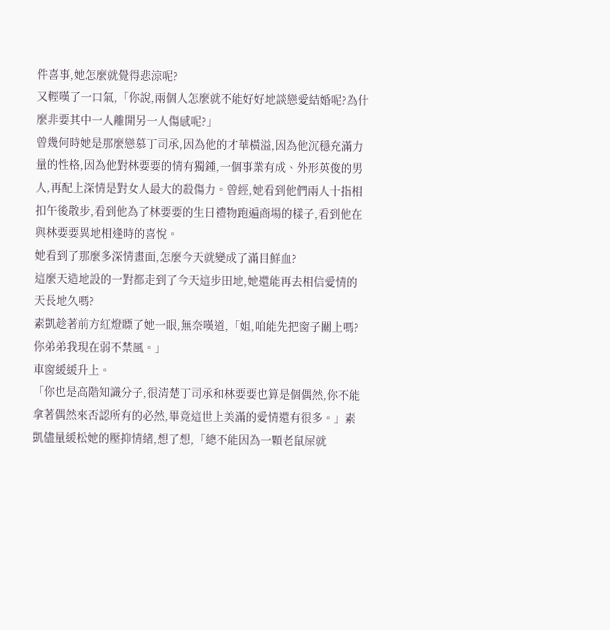件喜事,她怎麼就覺得悲涼呢?
又輕嘆了一口氣,「你說,兩個人怎麼就不能好好地談戀愛結婚呢?為什麼非要其中一人離開另一人傷感呢?」
曾幾何時她是那麼戀慕丁司承,因為他的才華橫溢,因為他沉穩充滿力量的性格,因為他對林要要的情有獨鍾,一個事業有成、外形英俊的男人,再配上深情是對女人最大的殺傷力。曾經,她看到他們兩人十指相扣午後散步,看到他為了林要要的生日禮物跑遍商場的樣子,看到他在與林要要異地相逢時的喜悅。
她看到了那麼多深情畫面,怎麼今天就變成了滿目鮮血?
這麼天造地設的一對都走到了今天這步田地,她還能再去相信愛情的天長地久嗎?
素凱趁著前方紅燈瞟了她一眼,無奈嘆道,「姐,咱能先把窗子關上嗎?你弟弟我現在弱不禁風。」
車窗緩緩升上。
「你也是高階知識分子,很清楚丁司承和林要要也算是個偶然,你不能拿著偶然來否認所有的必然,畢竟這世上美滿的愛情還有很多。」素凱儘量緩松她的壓抑情緒,想了想,「總不能因為一顆老鼠屎就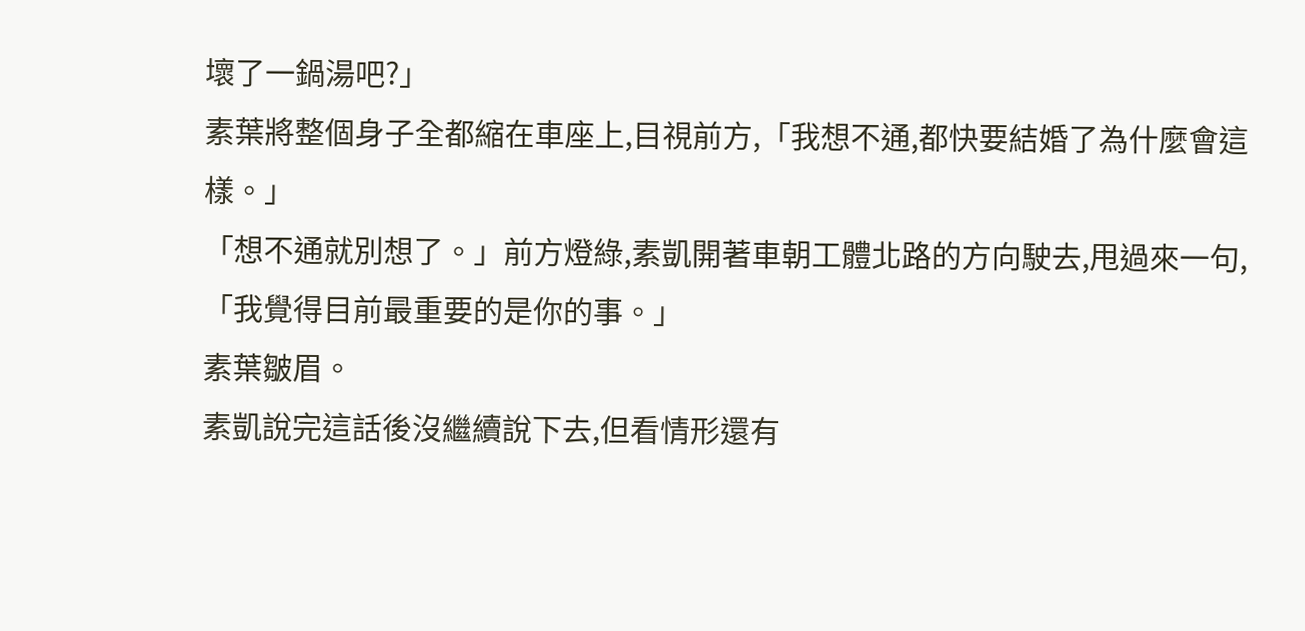壞了一鍋湯吧?」
素葉將整個身子全都縮在車座上,目視前方,「我想不通,都快要結婚了為什麼會這樣。」
「想不通就別想了。」前方燈綠,素凱開著車朝工體北路的方向駛去,甩過來一句,「我覺得目前最重要的是你的事。」
素葉皺眉。
素凱說完這話後沒繼續說下去,但看情形還有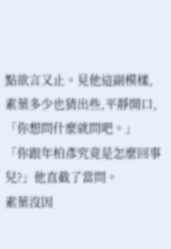點欲言又止。見他這副模樣,素葉多少也猜出些,平靜開口,「你想問什麼就問吧。」
「你跟年柏彥究竟是怎麼回事兒?」他直截了當問。
素葉沒因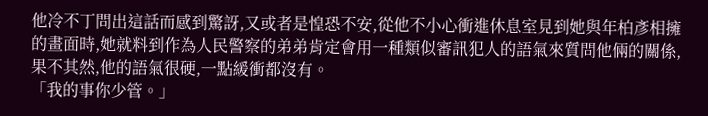他冷不丁問出這話而感到驚訝,又或者是惶恐不安,從他不小心衝進休息室見到她與年柏彥相擁的畫面時,她就料到作為人民警察的弟弟肯定會用一種類似審訊犯人的語氣來質問他倆的關係,果不其然,他的語氣很硬,一點緩衝都沒有。
「我的事你少管。」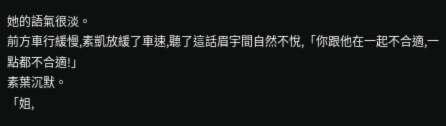她的語氣很淡。
前方車行緩慢,素凱放緩了車速,聽了這話眉宇間自然不悅,「你跟他在一起不合適,一點都不合適!」
素葉沉默。
「姐,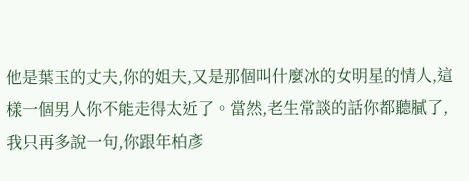他是葉玉的丈夫,你的姐夫,又是那個叫什麼冰的女明星的情人,這樣一個男人你不能走得太近了。當然,老生常談的話你都聽膩了,我只再多說一句,你跟年柏彥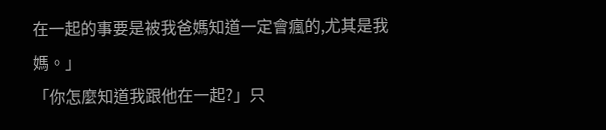在一起的事要是被我爸媽知道一定會瘋的,尤其是我媽。」
「你怎麼知道我跟他在一起?」只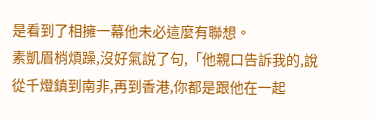是看到了相擁一幕他未必這麼有聯想。
素凱眉梢煩躁,沒好氣說了句,「他親口告訴我的,說從千燈鎮到南非,再到香港,你都是跟他在一起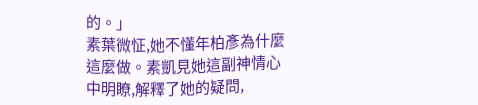的。」
素葉微怔,她不懂年柏彥為什麼這麼做。素凱見她這副神情心中明瞭,解釋了她的疑問,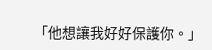「他想讓我好好保護你。」